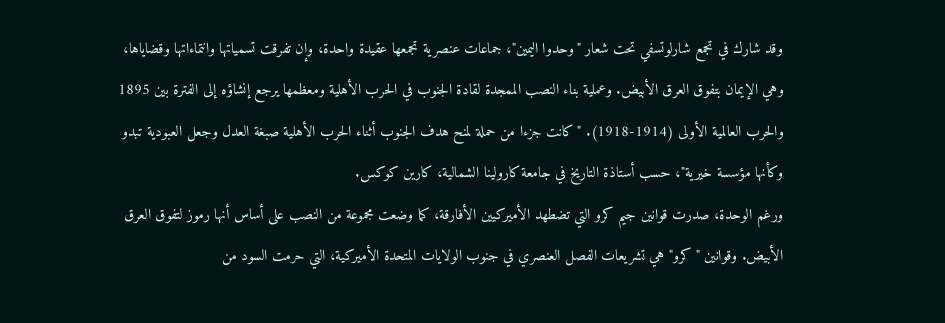وقد شارك في تجمع شارلوتسفي تحت شعار "وحدوا اليمين"، جماعات عنصرية تجمعها عقيدة واحدة، وإن تفرقت تسمياتها وانتماءاتها وقضاياها، وهي الإيمان بتفوق العرق الأبيض. وعملية بناء النصب الممجدة لقادة الجنوب في الحرب الأهلية ومعظمها يرجع إنشاؤه إلى الفترة بين 1895 والحرب العالمية الأولى (1914-1918). "كانت جزءا من حملة لمنح هدف الجنوب أثناء الحرب الأهلية صبغة العدل وجعل العبودية تبدو وكأنها مؤسسة خيرية"، حسب أستاذة التاريخ في جامعة كارولينا الشمالية، كارين كوكس.
ورغم الوحدة، صدرت قوانين جيم كرو التي تضطهد الأميركيين الأفارقة، كما وضعت مجموعة من النصب على أساس أنها رموز لتفوق العرق الأبيض. وقوانين "كرو" هي تشريعات الفصل العنصري في جنوب الولايات المتحدة الأميركية، التي حرمت السود من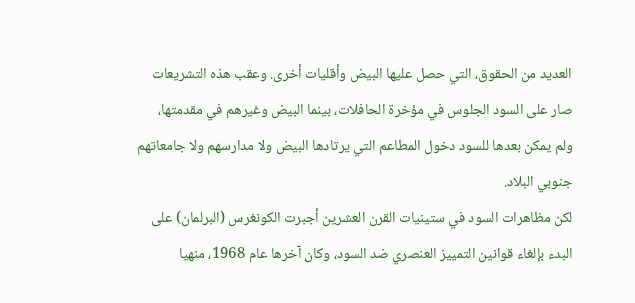العديد من الحقوق، التي حصل عليها البيض وأقليات أخرى. وعقب هذه التشريعات صار على السود الجلوس في مؤخرة الحافلات، بينما البيض وغيرهم في مقدمتها، ولم يمكن بعدها للسود دخول المطاعم التي يرتادها البيض ولا مدارسهم ولا جامعاتهم جنوبي البلاد.
لكن مظاهرات السود في ستينيات القرن العشرين أجبرت الكونغرس (البرلمان) على البدء بإلغاء قوانين التمييز العنصري ضد السود، وكان آخرها عام 1968، منهيا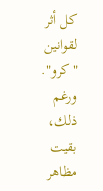كل أثر لقوانين "كرو". ورغم ذلك، بقيت مظاهر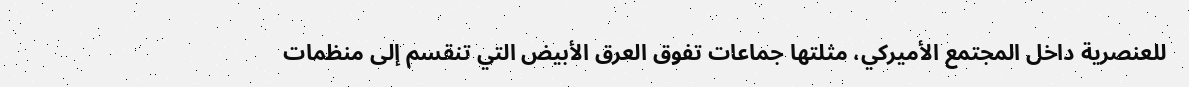للعنصرية داخل المجتمع الأميركي، مثلتها جماعات تفوق العرق الأبيض التي تنقسم إلى منظمات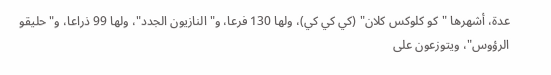عدة، أشهرها "كو كلوكس كلان" (كي كي كي)، ولها 130 فرعا، و"النازيون الجدد"، ولها 99 ذراعا، و"حليقو الرؤوس"، ويتوزعون على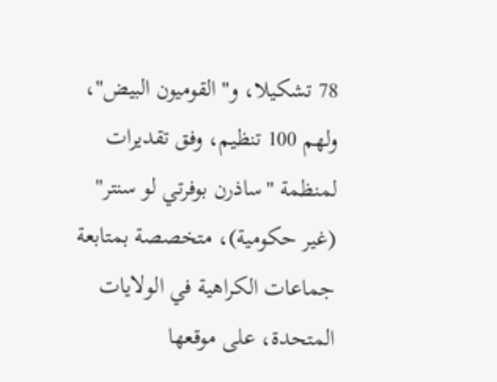78 تشكيلا، و"القوميون البيض"، ولهم 100 تنظيم، وفق تقديرات لمنظمة "ساذرن بوفرتي لو سنتر" (غير حكومية)، متخصصة بمتابعة جماعات الكراهية في الولايات المتحدة، على موقعها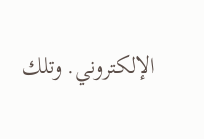الإلكتروني. وتلك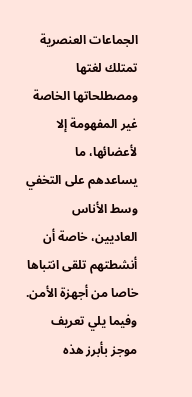الجماعات العنصرية تمتلك لغتها ومصطلحاتها الخاصة غير المفهومة إلا لأعضائها، ما يساعدهم على التخفي وسط الأناس العاديين، خاصة أن أنشطتهم تلقى انتباها خاصا من أجهزة الأمن. وفيما يلي تعريف موجز بأبرز هذه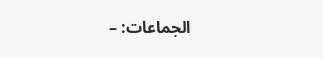الجماعات: –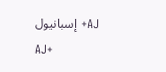AJ+ إسبانيول
AJ+